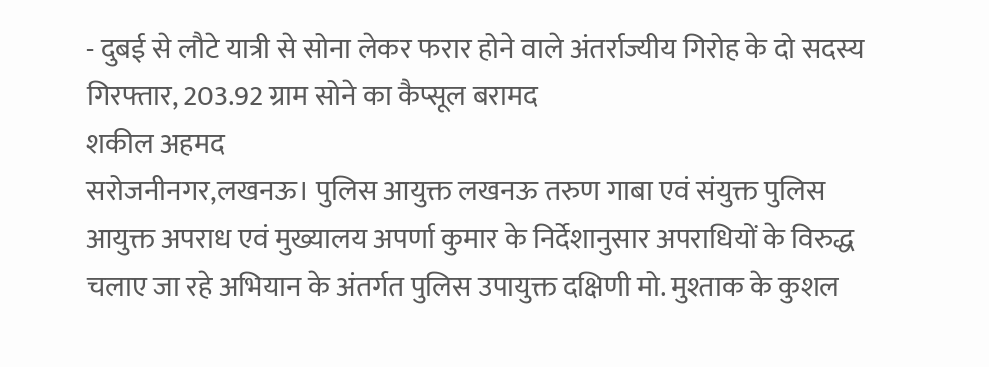- दुबई से लौटे यात्री से सोना लेकर फरार होने वाले अंतर्राज्यीय गिरोह के दो सदस्य गिरफ्तार, 203.92 ग्राम सोने का कैप्सूल बरामद
शकील अहमद
सरोजनीनगर,लखनऊ। पुलिस आयुक्त लखनऊ तरुण गाबा एवं संयुक्त पुलिस आयुक्त अपराध एवं मुख्यालय अपर्णा कुमार के निर्देशानुसार अपराधियों के विरुद्ध चलाए जा रहे अभियान के अंतर्गत पुलिस उपायुक्त दक्षिणी मो. मुश्ताक के कुशल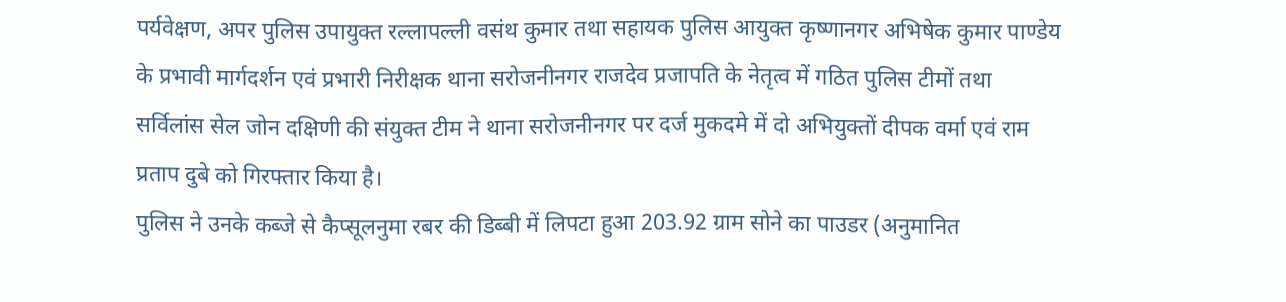पर्यवेक्षण, अपर पुलिस उपायुक्त रल्लापल्ली वसंथ कुमार तथा सहायक पुलिस आयुक्त कृष्णानगर अभिषेक कुमार पाण्डेय के प्रभावी मार्गदर्शन एवं प्रभारी निरीक्षक थाना सरोजनीनगर राजदेव प्रजापति के नेतृत्व में गठित पुलिस टीमों तथा सर्विलांस सेल जोन दक्षिणी की संयुक्त टीम ने थाना सरोजनीनगर पर दर्ज मुकदमे में दो अभियुक्तों दीपक वर्मा एवं राम प्रताप दुबे को गिरफ्तार किया है।
पुलिस ने उनके कब्जे से कैप्सूलनुमा रबर की डिब्बी में लिपटा हुआ 203.92 ग्राम सोने का पाउडर (अनुमानित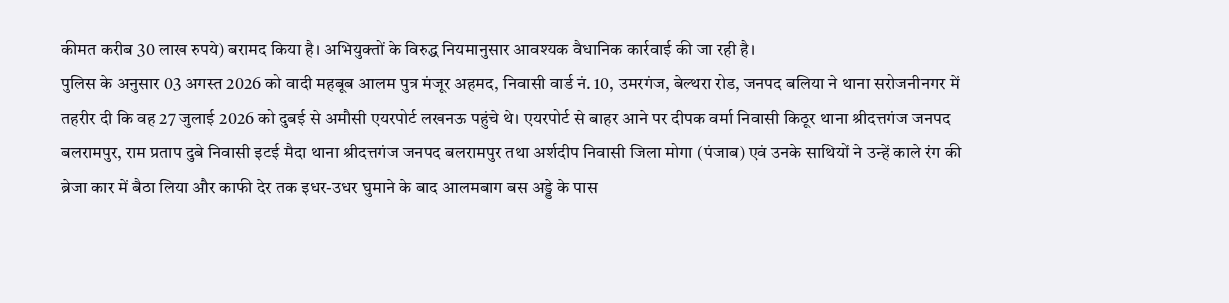कीमत करीब 30 लाख रुपये) बरामद किया है। अभियुक्तों के विरुद्ध नियमानुसार आवश्यक वैधानिक कार्रवाई की जा रही है।
पुलिस के अनुसार 03 अगस्त 2026 को वादी महबूब आलम पुत्र मंजूर अहमद, निवासी वार्ड नं. 10, उमरगंज, बेल्थरा रोड, जनपद बलिया ने थाना सरोजनीनगर में तहरीर दी कि वह 27 जुलाई 2026 को दुबई से अमौसी एयरपोर्ट लखनऊ पहुंचे थे। एयरपोर्ट से बाहर आने पर दीपक वर्मा निवासी किठूर थाना श्रीदत्तगंज जनपद बलरामपुर, राम प्रताप दुबे निवासी इटई मैदा थाना श्रीदत्तगंज जनपद बलरामपुर तथा अर्शदीप निवासी जिला मोगा (पंजाब) एवं उनके साथियों ने उन्हें काले रंग की ब्रेजा कार में बैठा लिया और काफी देर तक इधर-उधर घुमाने के बाद आलमबाग बस अड्डे के पास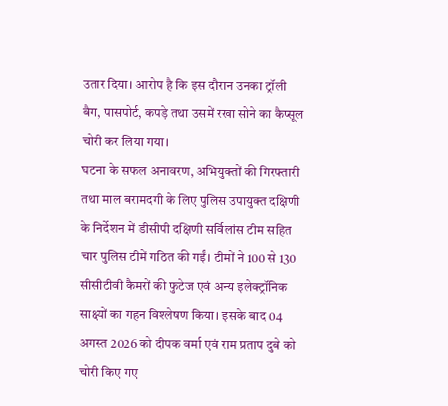उतार दिया। आरोप है कि इस दौरान उनका ट्रॉली बैग, पासपोर्ट, कपड़े तथा उसमें रखा सोने का कैप्सूल चोरी कर लिया गया।
घटना के सफल अनावरण, अभियुक्तों की गिरफ्तारी तथा माल बरामदगी के लिए पुलिस उपायुक्त दक्षिणी के निर्देशन में डीसीपी दक्षिणी सर्विलांस टीम सहित चार पुलिस टीमें गठित की गईं। टीमों ने 100 से 130 सीसीटीवी कैमरों की फुटेज एवं अन्य इलेक्ट्रॉनिक साक्ष्यों का गहन विश्लेषण किया। इसके बाद 04 अगस्त 2026 को दीपक वर्मा एवं राम प्रताप दुबे को चोरी किए गए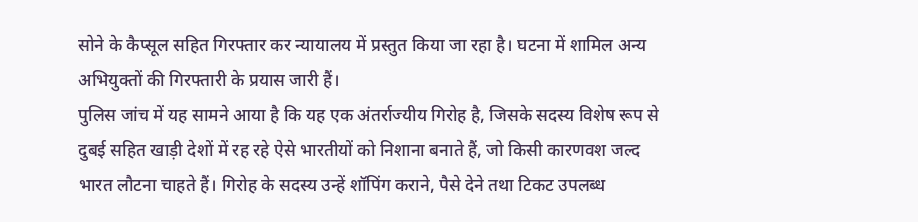सोने के कैप्सूल सहित गिरफ्तार कर न्यायालय में प्रस्तुत किया जा रहा है। घटना में शामिल अन्य अभियुक्तों की गिरफ्तारी के प्रयास जारी हैं।
पुलिस जांच में यह सामने आया है कि यह एक अंतर्राज्यीय गिरोह है, जिसके सदस्य विशेष रूप से दुबई सहित खाड़ी देशों में रह रहे ऐसे भारतीयों को निशाना बनाते हैं, जो किसी कारणवश जल्द भारत लौटना चाहते हैं। गिरोह के सदस्य उन्हें शॉपिंग कराने, पैसे देने तथा टिकट उपलब्ध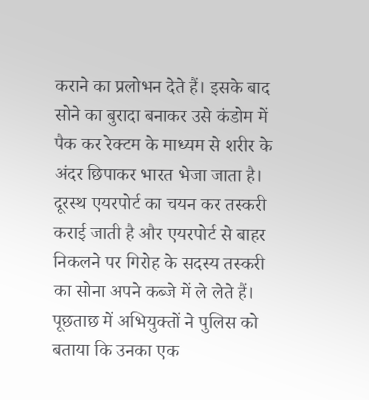कराने का प्रलोभन देते हैं। इसके बाद सोने का बुरादा बनाकर उसे कंडोम में पैक कर रेक्टम के माध्यम से शरीर के अंदर छिपाकर भारत भेजा जाता है। दूरस्थ एयरपोर्ट का चयन कर तस्करी कराई जाती है और एयरपोर्ट से बाहर निकलने पर गिरोह के सदस्य तस्करी का सोना अपने कब्जे में ले लेते हैं।
पूछताछ में अभियुक्तों ने पुलिस को बताया कि उनका एक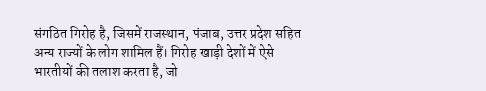संगठित गिरोह है, जिसमें राजस्थान, पंजाब, उत्तर प्रदेश सहित अन्य राज्यों के लोग शामिल हैं। गिरोह खाड़ी देशों में ऐसे भारतीयों की तलाश करता है, जो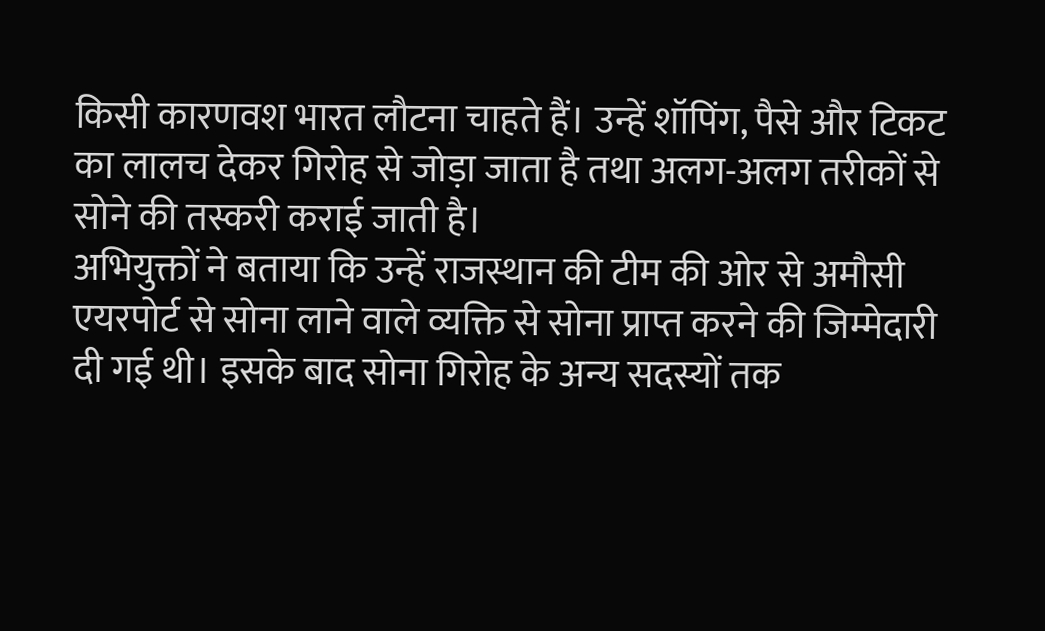किसी कारणवश भारत लौटना चाहते हैं। उन्हें शॉपिंग, पैसे और टिकट का लालच देकर गिरोह से जोड़ा जाता है तथा अलग-अलग तरीकों से सोने की तस्करी कराई जाती है।
अभियुक्तों ने बताया कि उन्हें राजस्थान की टीम की ओर से अमौसी एयरपोर्ट से सोना लाने वाले व्यक्ति से सोना प्राप्त करने की जिम्मेदारी दी गई थी। इसके बाद सोना गिरोह के अन्य सदस्यों तक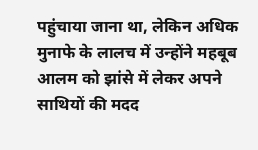पहुंचाया जाना था, लेकिन अधिक मुनाफे के लालच में उन्होंने महबूब आलम को झांसे में लेकर अपने साथियों की मदद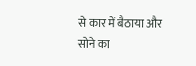से कार में बैठाया और सोने का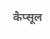कैप्सूल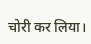चोरी कर लिया।